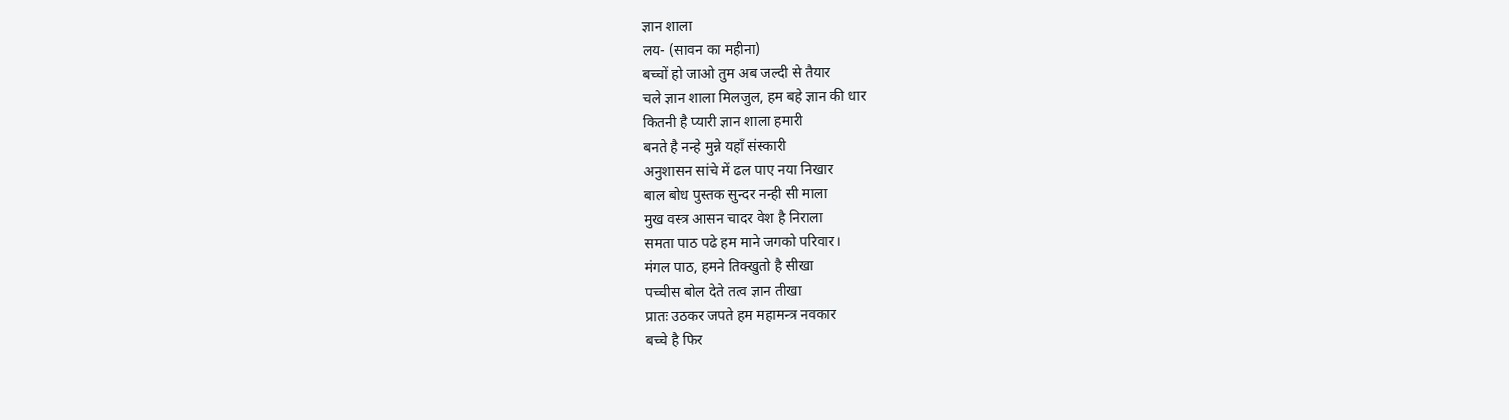ज्ञान शाला
लय- (सावन का महीना)
बच्चों हो जाओ तुम अब जल्दी से तैयार
चले ज्ञान शाला मिलजुल, हम बहे ज्ञान की धार
कितनी है प्यारी ज्ञान शाला हमारी
बनते है नन्हे मुन्ने यहाँ संस्कारी
अनुशासन सांचे में ढल पाए नया निखार
बाल बोध पुस्तक सुन्दर नन्ही सी माला
मुख वस्त्र आसन चादर वेश है निराला
समता पाठ पढे हम माने जगको परिवार।
मंगल पाठ, हमने तिक्खुतो है सीखा
पच्चीस बोल देते तत्व ज्ञान तीखा
प्रातः उठकर जपते हम महामन्त्र नवकार
बच्चे है फिर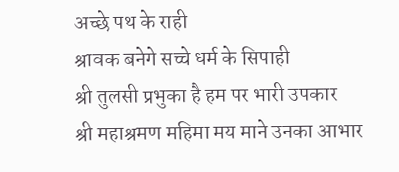अच्छे पथ के राही
श्रावक बनेगे सच्चे धर्म के सिपाही
श्री तुलसी प्रभुका है हम पर भारी उपकार
श्री महाश्रमण महिमा मय माने उनका आभार